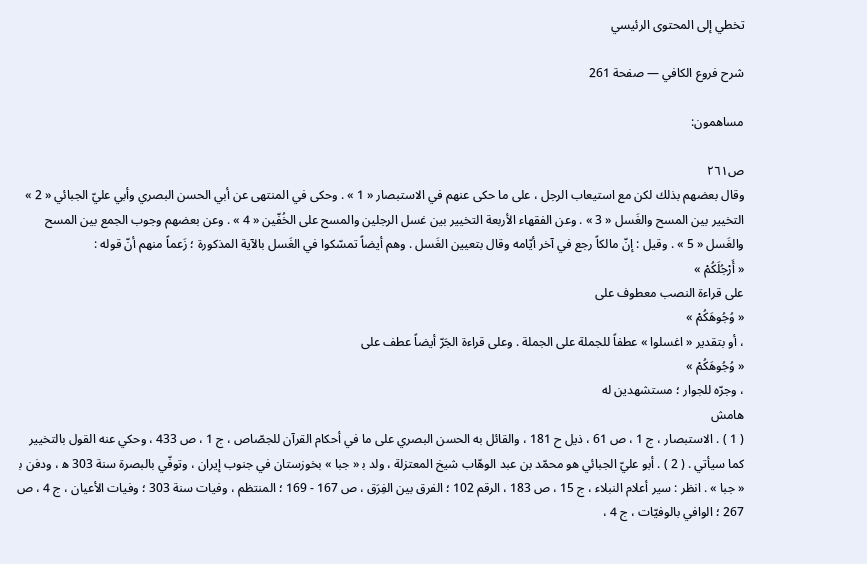تخطي إلى المحتوى الرئيسي

شرح فروع الكافي — صفحة 261

مساهمون:

ص٢٦١
وقال بعضهم بذلك لكن مع استيعاب الرجل ، على ما حكى عنهم في الاستبصار « 1 » . وحكى في المنتهى عن أبي الحسن البصري وأبي عليّ الجبائي « 2 » التخيير بين المسح والغَسل « 3 » . وعن الفقهاء الأربعة التخيير بين غسل الرجلين والمسح على الخُفّين « 4 » . وعن بعضهم وجوب الجمع بين المسح والغَسل « 5 » . وقيل : إنّ مالكاً رجع في آخر أيّامه وقال بتعيين الغَسل . وهم أيضاً تمسّكوا في الغَسل بالآية المذكورة ؛ زَعماً منهم أنّ قوله :
« أَرْجُلَكُمْ »
على قراءة النصب معطوف على
« وُجُوهَكُمْ »
، أو بتقدير « اغسلوا » عطفاً للجملة على الجملة . وعلى قراءة الجَرّ أيضاً عطف على
« وُجُوهَكُمْ »
، وجرّه للجوار ؛ مستشهدين له
هامش
( 1 ) . الاستبصار ، ج 1 ، ص 61 ، ذيل ح 181 ، والقائل به الحسن البصري على ما في أحكام القرآن للجصّاص ، ج 1 ، ص 433 ، وحكي عنه القول بالتخيير كما سيأتي . ( 2 ) . أبو عليّ الجبائي هو محمّد بن عبد الوهّاب شيخ المعتزلة ، ولد ب‍ « جبا » بخوزستان في جنوب إيران ، وتوفّي بالبصرة سنة 303 ه‍ ، ودفن ب‍ « جبا » . انظر : سير أعلام النبلاء ، ج 15 ، ص 183 ، الرقم 102 ؛ الفرق بين الفِرَق ، ص 167 - 169 ؛ المنتظم ، وفيات سنة 303 ؛ وفيات الأعيان ، ج 4 ، ص 267 ؛ الوافي بالوفيّات ، ج 4 ،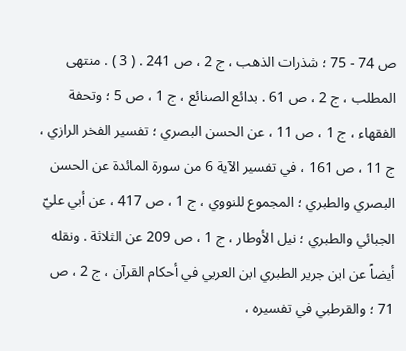ص 74 - 75 ؛ شذرات الذهب ، ج 2 ، ص 241 . ( 3 ) . منتهى المطلب ، ج 2 ، ص 61 . بدائع الصنائع ، ج 1 ، ص 5 ؛ وتحفة الفقهاء ، ج 1 ، ص 11 ، عن الحسن البصري ؛ تفسير الفخر الرازي ، ج 11 ، ص 161 ، في تفسير الآية 6 من سورة المائدة عن الحسن البصري والطبري ؛ المجموع للنووي ، ج 1 ، ص 417 ، عن أبي عليّ الجبائي والطبري ؛ نيل الأوطار ، ج 1 ، ص 209 عن الثلاثة . ونقله أيضاً عن ابن جرير الطبري ابن العربي في أحكام القرآن ، ج 2 ، ص 71 ؛ والقرطبي في تفسيره ،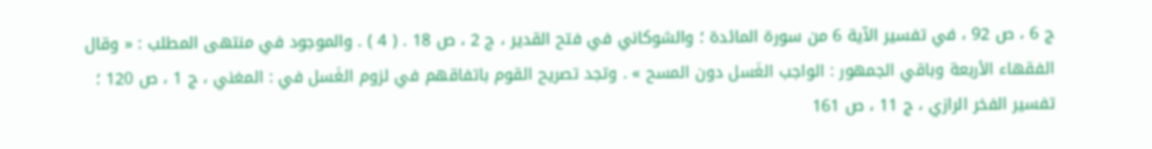ج 6 ، ص 92 ، في تفسير الآية 6 من سورة المائدة ؛ والشوكاني في فتح القدير ، ج 2 ، ص 18 . ( 4 ) . والموجود في منتهى المطلب : « وقال الفقهاء الأربعة وباقي الجمهور : الواجب الغَسل دون المسح » . وتجد تصريح القوم باتفاقهم في لزوم الغَسل في : المغني ، ج 1 ، ص 120 ؛ تفسير الفخر الرازي ، ج 11 ، ص 161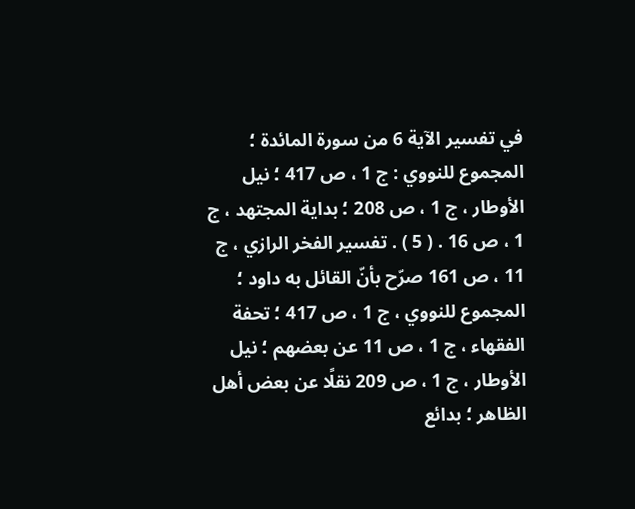في تفسير الآية 6 من سورة المائدة ؛ المجموع للنووي : ج 1 ، ص 417 ؛ نيل الأوطار ، ج 1 ، ص 208 ؛ بداية المجتهد ، ج 1 ، ص 16 . ( 5 ) . تفسير الفخر الرازي ، ج 11 ، ص 161 صرّح بأنّ القائل به داود ؛ المجموع للنووي ، ج 1 ، ص 417 ؛ تحفة الفقهاء ، ج 1 ، ص 11 عن بعضهم ؛ نيل الأوطار ، ج 1 ، ص 209 نقلًا عن بعض أهل الظاهر ؛ بدائع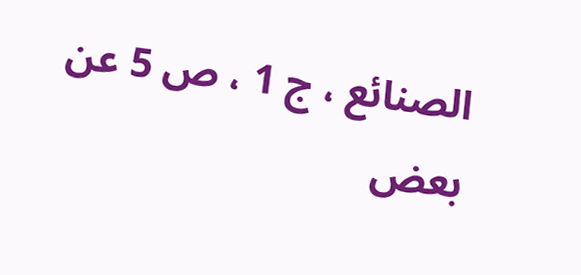الصنائع ، ج 1 ، ص 5 عن بعض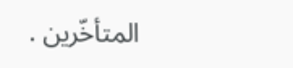المتأخّرين .